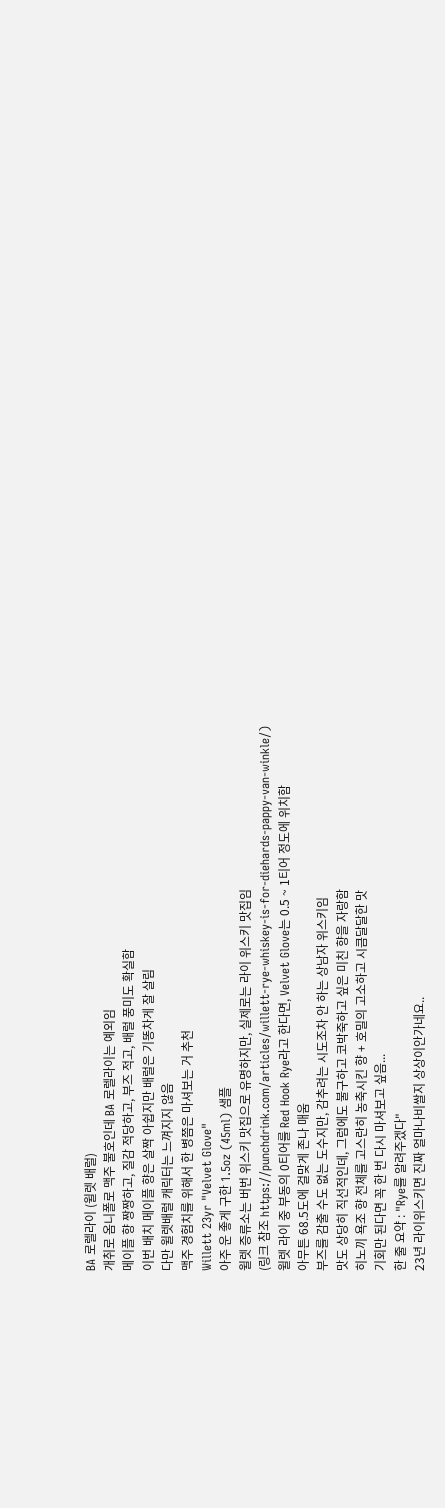BA 로렐라이 (윌렛 배럴)
개취로 옴니폴로 맥주 불호인데 BA 로렐라이는 예외임
메이플 향 짱짱하고, 질감 적당하고, 부즈 적고, 배럴 풍미도 확실함
이번 배치 메이플 향은 살짝 아쉽지만 배럴은 기똥차게 잘 살림
다만 윌렛배럴 캐릭터는 느껴지지 않음
맥주 경험치를 위해서 한 병쯤은 마셔보는 거 추천
Willett 23yr "Velvet Glove"
아주 운 좋게 구한 1.5oz (45ml) 샘플
윌렛 증류소는 버번 위스키 맛집으로 유명하지만, 실제로는 라이 위스키 맛집임
(링크 참조 https://punchdrink.com/articles/willett-rye-whiskey-is-for-diehards-pappy-van-winkle/)
윌렛 라이 중 부동의 0티어를 Red Hook Rye라고 한다면, Velvet Glove는 0.5 ~ 1티어 정도에 위치함
아무튼 68.5도에 걸맞게 존나 매움
부즈를 감출 수도 없는 도수지만, 감추려는 시도조차 안 하는 상남자 위스키임
맛도 상당히 직선적인데, 그럼에도 불구하고 코박죽하고 싶은 미친 향을 자랑함
히노끼 욕조 향 전체를 고스란히 농축시킨 향 + 호밀의 고소하고 시큼달달한 맛
기회만 된다면 꼭 한 번 다시 마셔보고 싶음...
한 줄 요약 : "Rye를 알려주겠다"
23년 라이위스키면 진짜 얼마나비쌀지 상상이안가네요..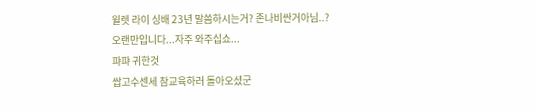윌렛 라이 싱배 23년 말씀하시는거? 존나비싼거아님..?
오랜만입니다...자주 와주십쇼...
퍄퍄 귀한것
쌉고수센세 참교육하러 돌아오셨군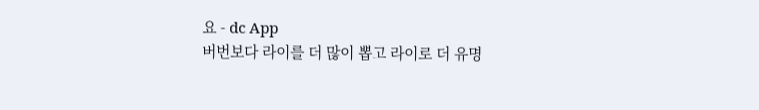요 - dc App
버번보다 라이를 더 많이 뽑고 라이로 더 유명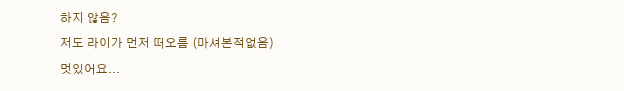하지 않음?
저도 라이가 먼저 떠오름 (마셔본적없음)
멋있어요...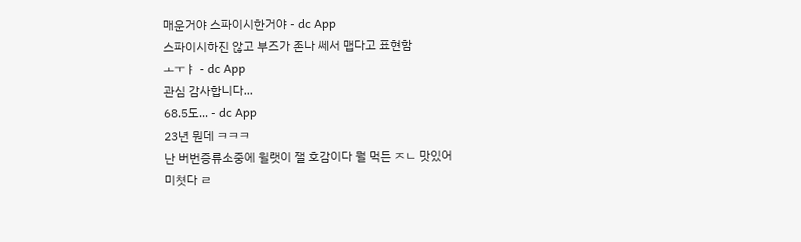매운거야 스파이시한거야 - dc App
스파이시하진 않고 부즈가 존나 쎄서 맵다고 표현함
ㅗㅜㅑ - dc App
관심 감사합니다...
68.5도... - dc App
23년 뭔데 ㅋㅋㅋ
난 버번증류소중에 윌랫이 잴 호감이다 뭘 먹든 ㅈㄴ 맛있어
미쳣다 ㄹ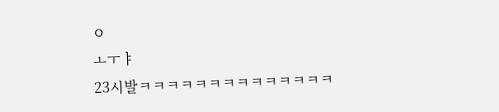ㅇ
ㅗㅜㅑ
23시발ㅋㅋㅋㅋㅋㅋㅋㅋㅋㅋㅋㅋㅋㅋ